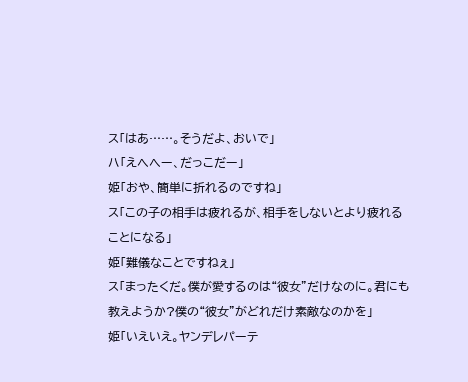ス「はあ……。そうだよ、おいで」
ハ「えへへー、だっこだー」
姫「おや、簡単に折れるのですね」
ス「この子の相手は疲れるが、相手をしないとより疲れることになる」
姫「難儀なことですねぇ」
ス「まったくだ。僕が愛するのは“彼女”だけなのに。君にも教えようか?僕の“彼女”がどれだけ素敵なのかを」
姫「いえいえ。ヤンデレパーテ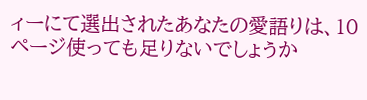ィーにて選出されたあなたの愛語りは、10ページ使っても足りないでしょうか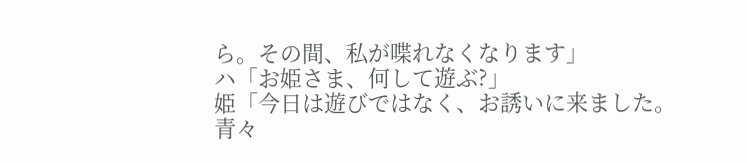ら。その間、私が喋れなくなります」
ハ「お姫さま、何して遊ぶ?」
姫「今日は遊びではなく、お誘いに来ました。青々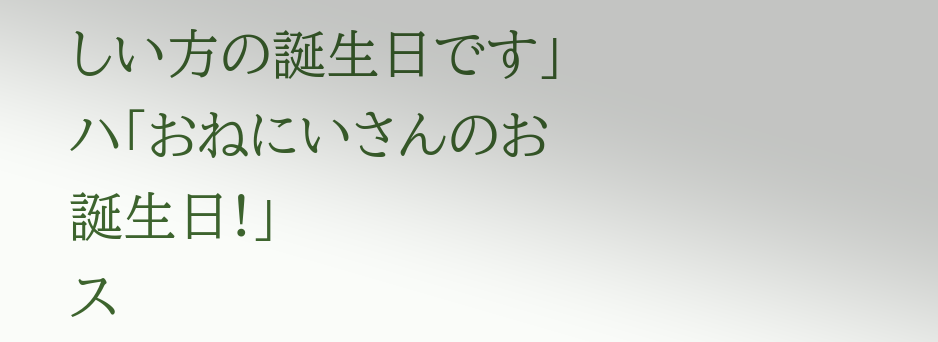しい方の誕生日です」
ハ「おねにいさんのお誕生日!」
ス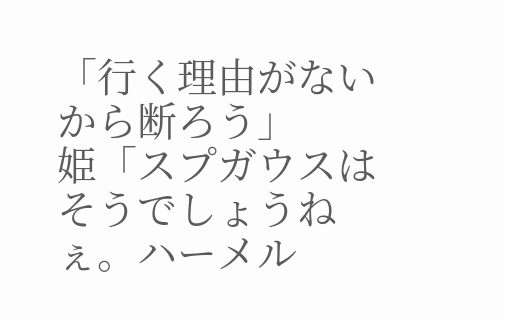「行く理由がないから断ろう」
姫「スプガウスはそうでしょうねぇ。ハーメル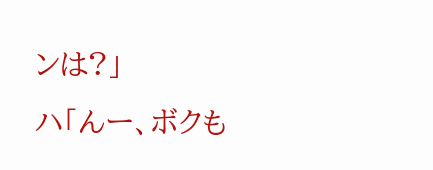ンは?」
ハ「んー、ボクも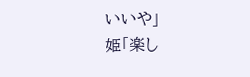いいや」
姫「楽し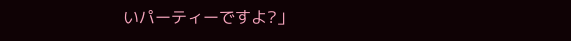いパーティーですよ?」